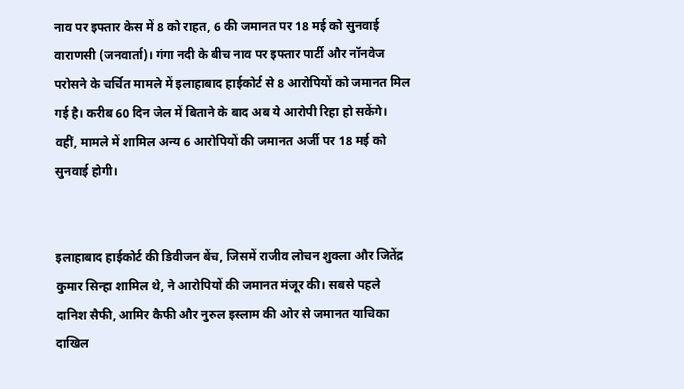नाव पर इफ्तार केस में 8 को राहत, 6 की जमानत पर 18 मई को सुनवाई
वाराणसी (जनवार्ता)। गंगा नदी के बीच नाव पर इफ्तार पार्टी और नॉनवेज परोसने के चर्चित मामले में इलाहाबाद हाईकोर्ट से 8 आरोपियों को जमानत मिल गई है। करीब 60 दिन जेल में बिताने के बाद अब ये आरोपी रिहा हो सकेंगे। वहीं, मामले में शामिल अन्य 6 आरोपियों की जमानत अर्जी पर 18 मई को सुनवाई होगी।


इलाहाबाद हाईकोर्ट की डिवीजन बेंच, जिसमें राजीव लोचन शुक्ला और जितेंद्र कुमार सिन्हा शामिल थे, ने आरोपियों की जमानत मंजूर की। सबसे पहले दानिश सैफी, आमिर कैफी और नुरुल इस्लाम की ओर से जमानत याचिका दाखिल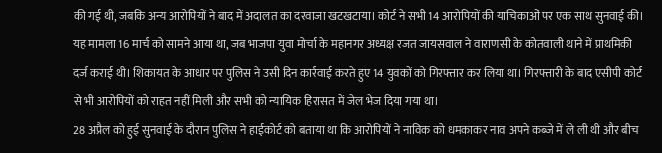की गई थी, जबकि अन्य आरोपियों ने बाद में अदालत का दरवाजा खटखटाया। कोर्ट ने सभी 14 आरोपियों की याचिकाओं पर एक साथ सुनवाई की।
यह मामला 16 मार्च को सामने आया था, जब भाजपा युवा मोर्चा के महानगर अध्यक्ष रजत जायसवाल ने वाराणसी के कोतवाली थाने में प्राथमिकी दर्ज कराई थी। शिकायत के आधार पर पुलिस ने उसी दिन कार्रवाई करते हुए 14 युवकों को गिरफ्तार कर लिया था। गिरफ्तारी के बाद एसीपी कोर्ट से भी आरोपियों को राहत नहीं मिली और सभी को न्यायिक हिरासत में जेल भेज दिया गया था।
28 अप्रैल को हुई सुनवाई के दौरान पुलिस ने हाईकोर्ट को बताया था कि आरोपियों ने नाविक को धमकाकर नाव अपने कब्जे में ले ली थी और बीच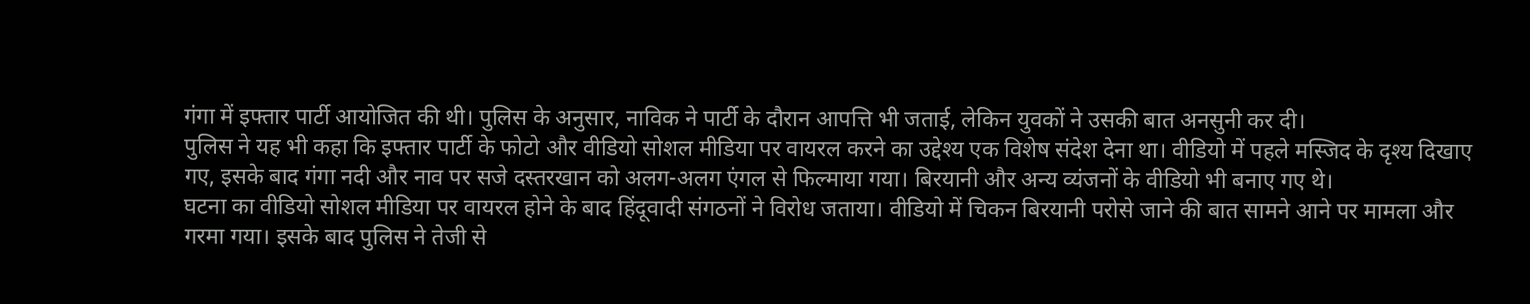गंगा में इफ्तार पार्टी आयोजित की थी। पुलिस के अनुसार, नाविक ने पार्टी के दौरान आपत्ति भी जताई, लेकिन युवकों ने उसकी बात अनसुनी कर दी।
पुलिस ने यह भी कहा कि इफ्तार पार्टी के फोटो और वीडियो सोशल मीडिया पर वायरल करने का उद्देश्य एक विशेष संदेश देना था। वीडियो में पहले मस्जिद के दृश्य दिखाए गए, इसके बाद गंगा नदी और नाव पर सजे दस्तरखान को अलग-अलग एंगल से फिल्माया गया। बिरयानी और अन्य व्यंजनों के वीडियो भी बनाए गए थे।
घटना का वीडियो सोशल मीडिया पर वायरल होने के बाद हिंदूवादी संगठनों ने विरोध जताया। वीडियो में चिकन बिरयानी परोसे जाने की बात सामने आने पर मामला और गरमा गया। इसके बाद पुलिस ने तेजी से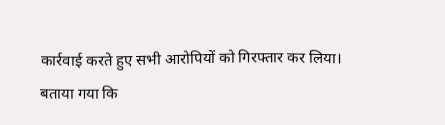कार्रवाई करते हुए सभी आरोपियों को गिरफ्तार कर लिया।
बताया गया कि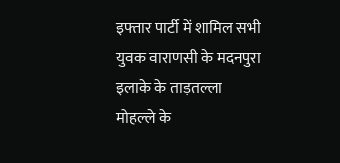इफ्तार पार्टी में शामिल सभी युवक वाराणसी के मदनपुरा इलाके के ताड़तल्ला मोहल्ले के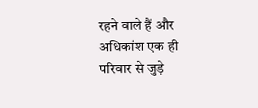रहने वाले हैं और अधिकांश एक ही परिवार से जुड़े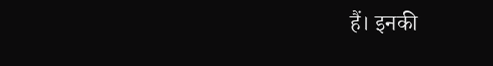हैं। इनकी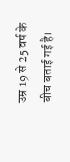उम्र 19 से 25 वर्ष के बीच बताई गई है।